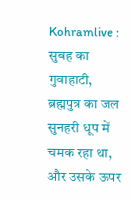Kohramlive : सुबह का गुवाहाटी, ब्रह्मपुत्र का जल सुनहरी धूप में चमक रहा था, और उसके ऊपर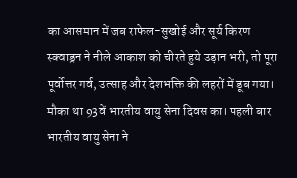का आसमान में जब राफेल-सुखोई और सूर्य किरण स्क्वाड्रन ने नीले आकाश को चीरते हुये उड़ान भरी, तो पूरा पूर्वोत्तर गर्व, उत्साह और देशभक्ति की लहरों में डूब गया। मौका था 93वें भारतीय वायु सेना दिवस का। पहली बार भारतीय वायु सेना ने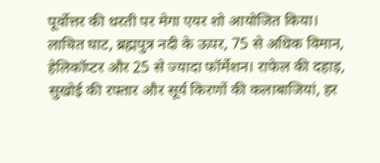पूर्वोत्तर की धरती पर मेगा एयर शो आयोजित किया। लाचित घाट, ब्रह्मपुत्र नदी के ऊपर, 75 से अधिक विमान, हेलिकॉप्टर और 25 से ज्यादा फॉर्मेशन। राफेल की दहाड़, सुखोई की रफ्तार और सूर्य किरणों की कलाबाजियां, हर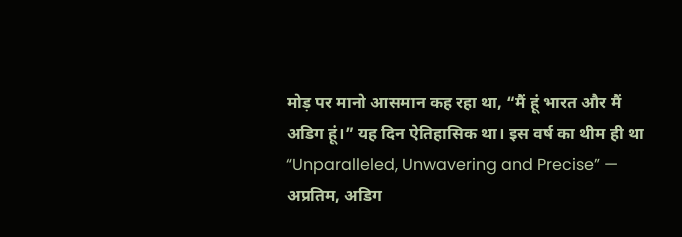मोड़ पर मानो आसमान कह रहा था, “मैं हूं भारत और मैं अडिग हूं।” यह दिन ऐतिहासिक था। इस वर्ष का थीम ही था “Unparalleled, Unwavering and Precise” — अप्रतिम, अडिग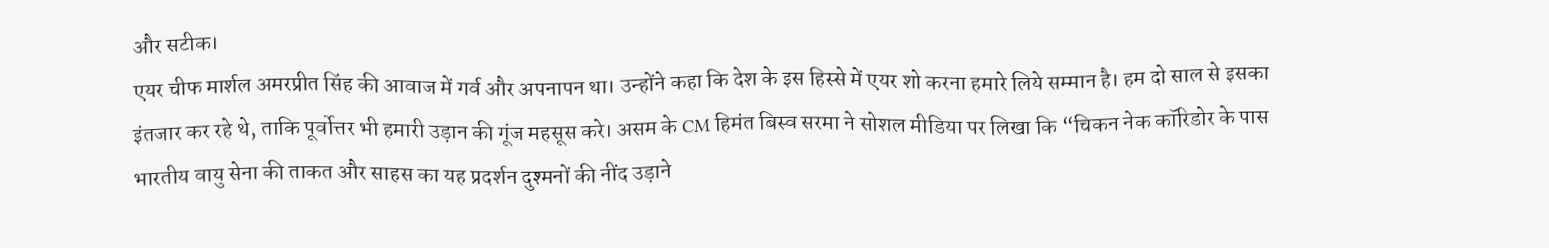और सटीक।
एयर चीफ मार्शल अमरप्रीत सिंह की आवाज में गर्व और अपनापन था। उन्होंने कहा कि देश के इस हिस्से में एयर शो करना हमारे लिये सम्मान है। हम दो साल से इसका इंतजार कर रहे थे, ताकि पूर्वोत्तर भी हमारी उड़ान की गूंज महसूस करे। असम के CM हिमंत बिस्व सरमा ने सोशल मीडिया पर लिखा कि “चिकन नेक कॉरिडोर के पास भारतीय वायु सेना की ताकत और साहस का यह प्रदर्शन दुश्मनों की नींद उड़ाने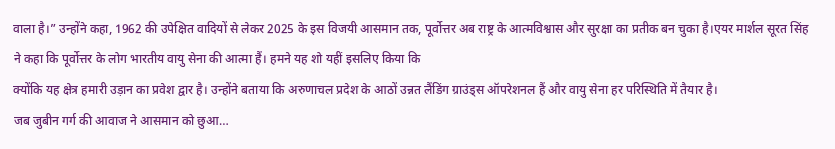वाला है।” उन्होंने कहा, 1962 की उपेक्षित वादियों से लेकर 2025 के इस विजयी आसमान तक, पूर्वोत्तर अब राष्ट्र के आत्मविश्वास और सुरक्षा का प्रतीक बन चुका है।एयर मार्शल सूरत सिंह ने कहा कि पूर्वोत्तर के लोग भारतीय वायु सेना की आत्मा हैं। हमने यह शो यहीं इसलिए किया कि
क्योंकि यह क्षेत्र हमारी उड़ान का प्रवेश द्वार है। उन्होंने बताया कि अरुणाचल प्रदेश के आठों उन्नत लैंडिंग ग्राउंड्स ऑपरेशनल हैं और वायु सेना हर परिस्थिति में तैयार है।
जब जुबीन गर्ग की आवाज ने आसमान को छुआ…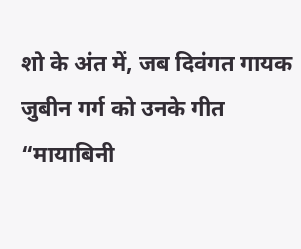शो के अंत में, जब दिवंगत गायक जुबीन गर्ग को उनके गीत “मायाबिनी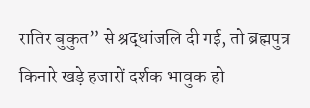रातिर बुकुत” से श्रद्धांजलि दी गई, तो ब्रह्मपुत्र किनारे खड़े हजारों दर्शक भावुक हो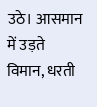उठे। आसमान में उड़ते विमान, धरती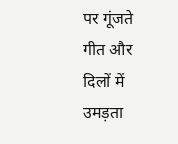पर गूंजते गीत और दिलों में उमड़ता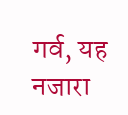गर्व, यह नजारा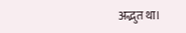अद्भुत था।